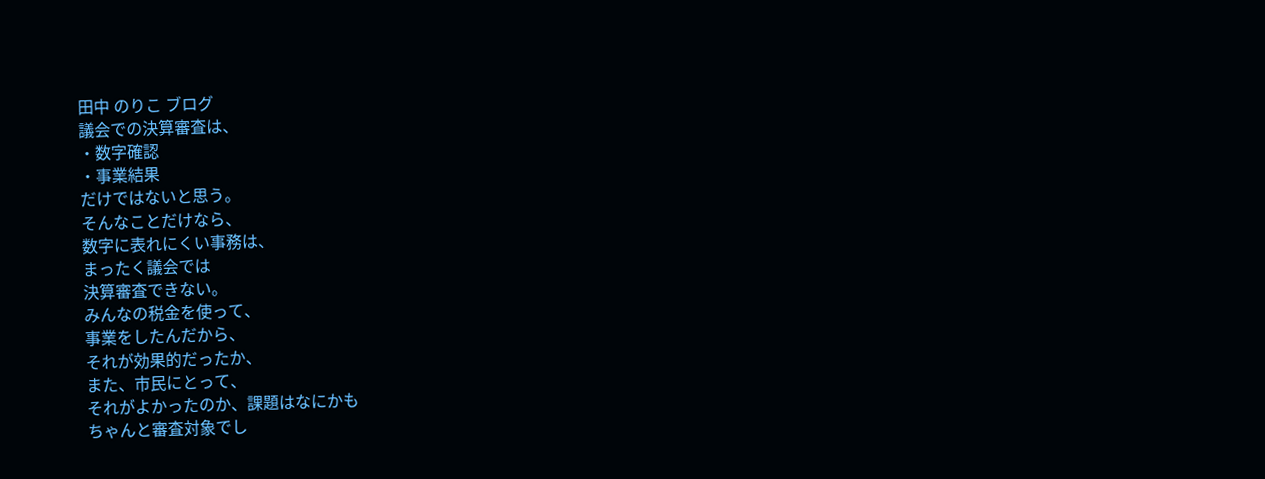田中 のりこ ブログ
議会での決算審査は、
・数字確認
・事業結果
だけではないと思う。
そんなことだけなら、
数字に表れにくい事務は、
まったく議会では
決算審査できない。
みんなの税金を使って、
事業をしたんだから、
それが効果的だったか、
また、市民にとって、
それがよかったのか、課題はなにかも
ちゃんと審査対象でし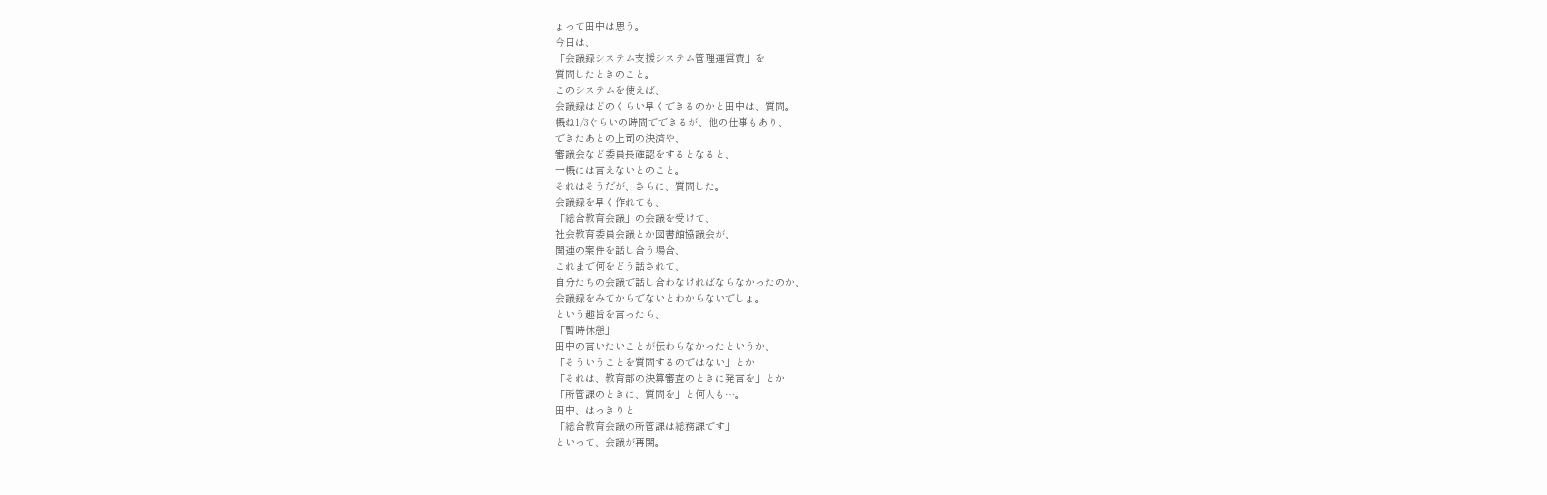ょって田中は思う。
今日は、
「会議録システム支援システム管理運営費」を
質問したときのこと。
このシステムを使えば、
会議録はどのくらい早くできるのかと田中は、質問。
概ね1/3ぐらいの時間でできるが、他の仕事もあり、
できたあとの上司の決済や、
審議会など委員長確認をするとなると、
一概には言えないとのこと。
それはそうだが、さらに、質問した。
会議録を早く作れても、
「総合教育会議」の会議を受けて、
社会教育委員会議とか図書館協議会が、
関連の案件を話し合う場合、
これまで何をどう話されて、
自分たちの会議で話し合わなければならなかったのか、
会議録をみてからでないとわからないでしょ。
という趣旨を言ったら、
「暫時休憩」
田中の言いたいことが伝わらなかったというか、
「そういうことを質問するのではない」とか
「それは、教育部の決算審査のときに発言を」とか
「所管課のときに、質問を」と何人も…。
田中、はっきりと
「総合教育会議の所管課は総務課です」
といって、会議が再開。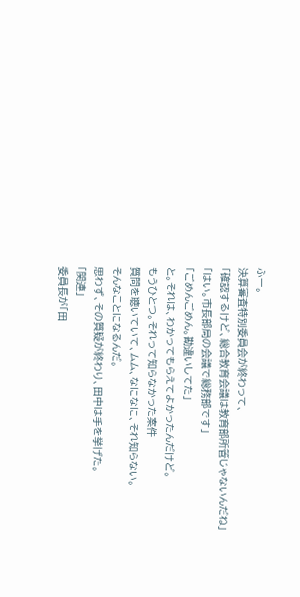ふー。
決算審査特別委員会が終わって、
「確認するけど、総合教育会議は教育部所管じゃないんだね」
「はい。市長部局の会議で総務部です」
「ごめんごめん。勘違いしてた」
と。それは、わかってもらえてよかったんだけど。
もうひとつ。それって知らなかった案件
質問を聴いていて、ムム、なになに、それ知らない。
そんなことになるんだ。
思わず、その質疑が終わり、田中は手を挙げた。
「関連」
委員長が「田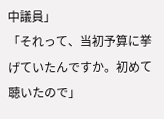中議員」
「それって、当初予算に挙げていたんですか。初めて聴いたので」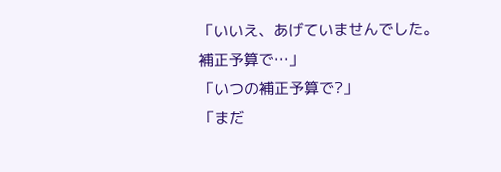「いいえ、あげていませんでした。補正予算で…」
「いつの補正予算で?」
「まだ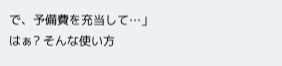で、予備費を充当して…」
はぁ? そんな使い方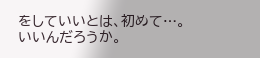をしていいとは、初めて…。
いいんだろうか。